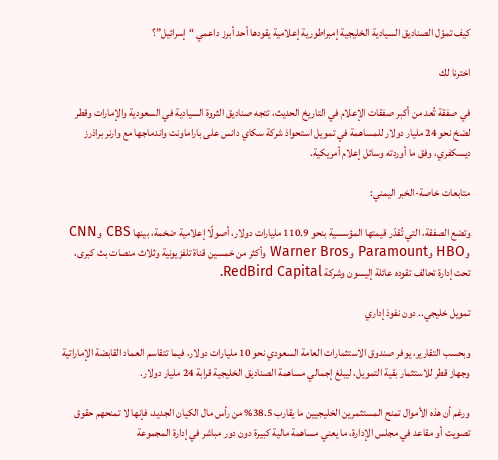كيف تموّل الصناديق السيادية الخليجية إمبراطورية إعلامية يقودها أحد أبرز داعمي “إسرائيل”؟

اخترنا لك

في صفقة تُعد من أكبر صفقات الإعلام في التاريخ الحديث، تتجه صناديق الثروة السيادية في السعودية والإمارات وقطر لضخ نحو 24 مليار دولار للمساهمة في تمويل استحواذ شركة سكاي دانس على باراماونت واندماجها مع وارنر براذرز ديسكفري، وفق ما أوردته وسائل إعلام أمريكية.

متابعات خاصة-الخبر اليمني:

وتضع الصفقة، التي تُقدّر قيمتها المؤسسية بنحو 110.9 مليارات دولار، أصولًا إعلامية ضخمة، بينها CBS وCNN وHBO وParamount وWarner Bros وأكثر من خمسين قناة تلفزيونية وثلاث منصات بث كبرى، تحت إدارة تحالف تقوده عائلة إليسون وشركة RedBird Capital.

تمويل خليجي.. دون نفوذ إداري

وبحسب التقارير، يوفر صندوق الاستثمارات العامة السعودي نحو 10 مليارات دولار، فيما تتقاسم العماد القابضة الإماراتية وجهاز قطر للاستثمار بقية التمويل، ليبلغ إجمالي مساهمة الصناديق الخليجية قرابة 24 مليار دولار.

ورغم أن هذه الأموال تمنح المستثمرين الخليجيين ما يقارب 38.5% من رأس مال الكيان الجديد، فإنها لا تمنحهم حقوق تصويت أو مقاعد في مجلس الإدارة، ما يعني مساهمة مالية كبيرة دون دور مباشر في إدارة المجموعة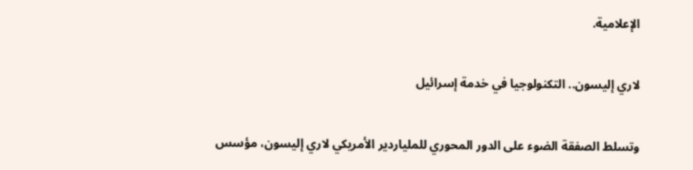الإعلامية.

لاري إليسون.. التكنولوجيا في خدمة إسرائيل

وتسلط الصفقة الضوء على الدور المحوري للملياردير الأمريكي لاري إليسون، مؤسس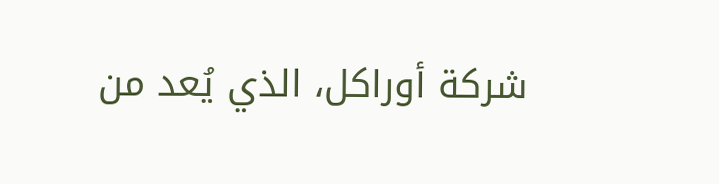شركة أوراكل، الذي يُعد من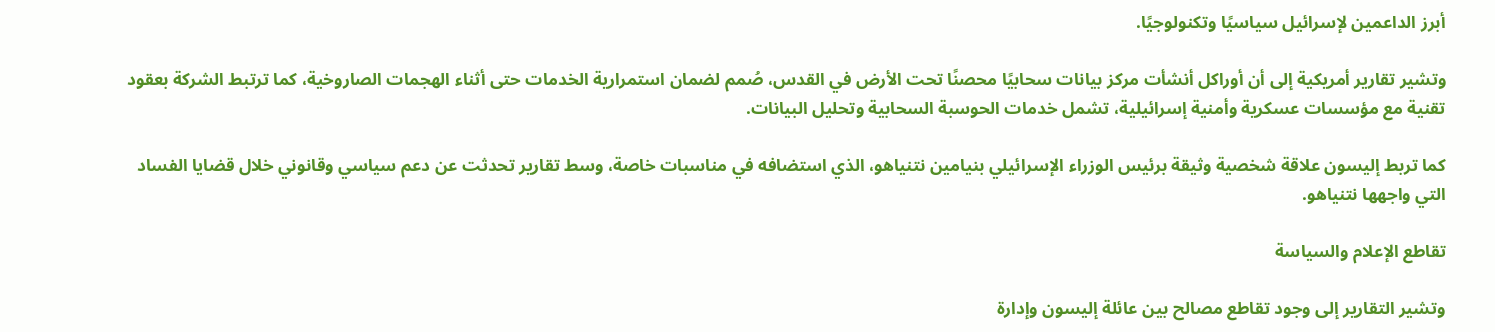أبرز الداعمين لإسرائيل سياسيًا وتكنولوجيًا.

وتشير تقارير أمريكية إلى أن أوراكل أنشأت مركز بيانات سحابيًا محصنًا تحت الأرض في القدس، صُمم لضمان استمرارية الخدمات حتى أثناء الهجمات الصاروخية، كما ترتبط الشركة بعقود تقنية مع مؤسسات عسكرية وأمنية إسرائيلية، تشمل خدمات الحوسبة السحابية وتحليل البيانات.

كما تربط إليسون علاقة شخصية وثيقة برئيس الوزراء الإسرائيلي بنيامين نتنياهو، الذي استضافه في مناسبات خاصة، وسط تقارير تحدثت عن دعم سياسي وقانوني خلال قضايا الفساد التي واجهها نتنياهو.

تقاطع الإعلام والسياسة

وتشير التقارير إلى وجود تقاطع مصالح بين عائلة إليسون وإدارة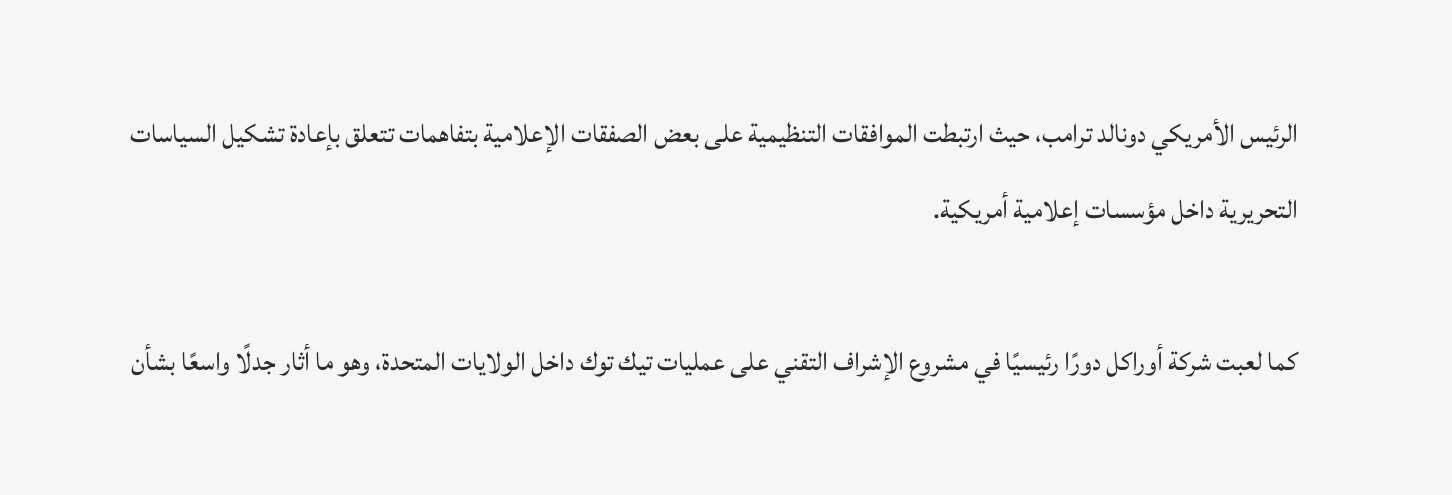الرئيس الأمريكي دونالد ترامب، حيث ارتبطت الموافقات التنظيمية على بعض الصفقات الإعلامية بتفاهمات تتعلق بإعادة تشكيل السياسات التحريرية داخل مؤسسات إعلامية أمريكية.

كما لعبت شركة أوراكل دورًا رئيسيًا في مشروع الإشراف التقني على عمليات تيك توك داخل الولايات المتحدة، وهو ما أثار جدلًا واسعًا بشأن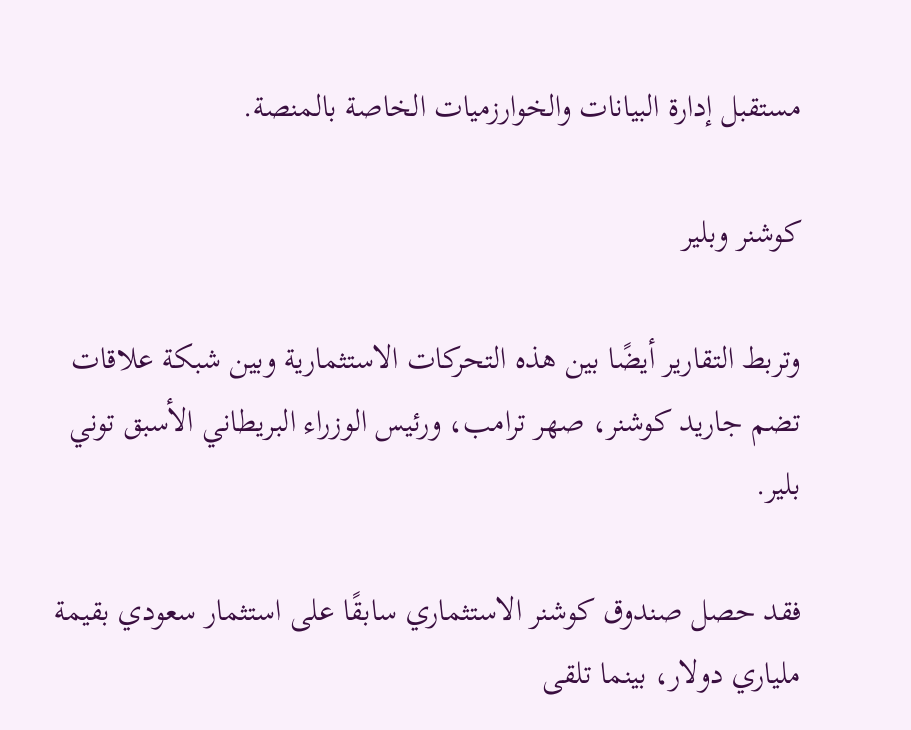مستقبل إدارة البيانات والخوارزميات الخاصة بالمنصة.

كوشنر وبلير

وتربط التقارير أيضًا بين هذه التحركات الاستثمارية وبين شبكة علاقات تضم جاريد كوشنر، صهر ترامب، ورئيس الوزراء البريطاني الأسبق توني بلير.

فقد حصل صندوق كوشنر الاستثماري سابقًا على استثمار سعودي بقيمة ملياري دولار، بينما تلقى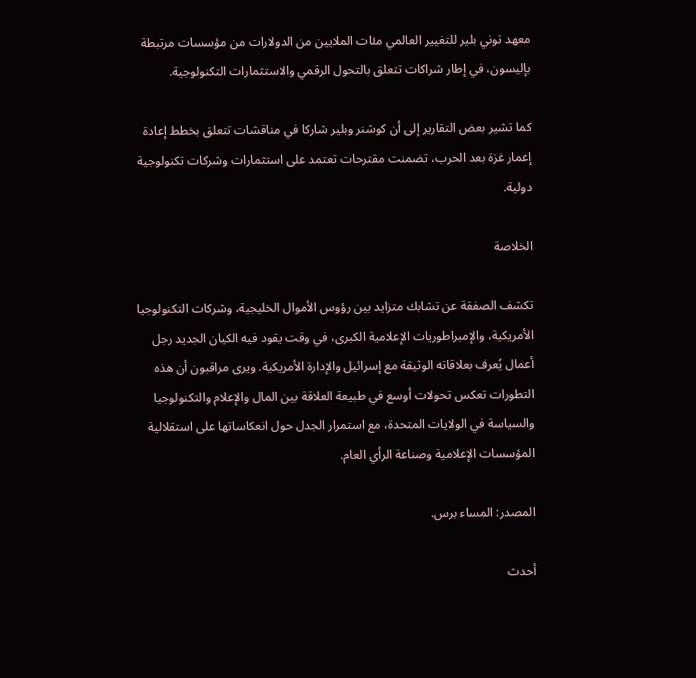معهد توني بلير للتغيير العالمي مئات الملايين من الدولارات من مؤسسات مرتبطة بإليسون، في إطار شراكات تتعلق بالتحول الرقمي والاستثمارات التكنولوجية.

كما تشير بعض التقارير إلى أن كوشنر وبلير شاركا في مناقشات تتعلق بخطط إعادة إعمار غزة بعد الحرب، تضمنت مقترحات تعتمد على استثمارات وشركات تكنولوجية دولية.

الخلاصة

تكشف الصفقة عن تشابك متزايد بين رؤوس الأموال الخليجية، وشركات التكنولوجيا الأمريكية، والإمبراطوريات الإعلامية الكبرى، في وقت يقود فيه الكيان الجديد رجل أعمال يُعرف بعلاقاته الوثيقة مع إسرائيل والإدارة الأمريكية. ويرى مراقبون أن هذه التطورات تعكس تحولات أوسع في طبيعة العلاقة بين المال والإعلام والتكنولوجيا والسياسة في الولايات المتحدة، مع استمرار الجدل حول انعكاساتها على استقلالية المؤسسات الإعلامية وصناعة الرأي العام.

المصدر: المساء برس.

أحدث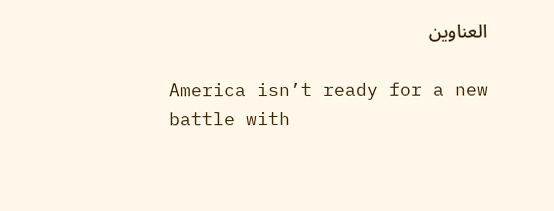العناوين

America isn’t ready for a new battle with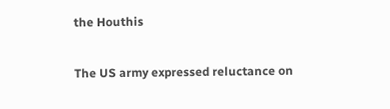the Houthis

The US army expressed reluctance on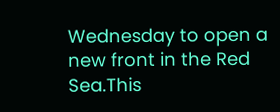Wednesday to open a new front in the Red Sea.This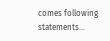comes following statements...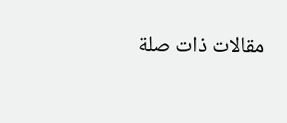مقالات ذات صلة